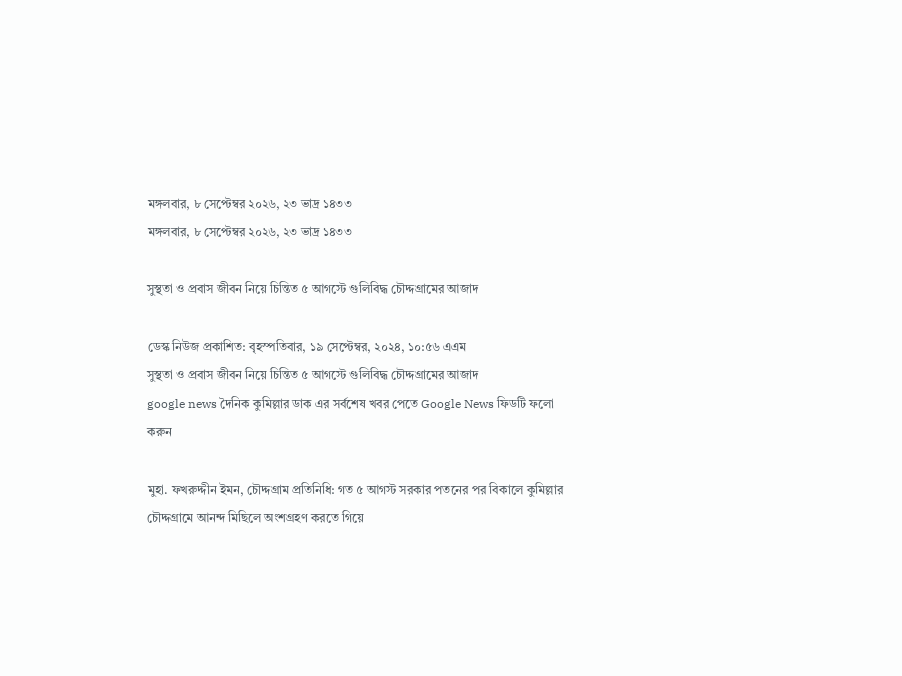মঙ্গলবার, ৮ সেপ্টেম্বর ২০২৬, ২৩ ভাদ্র ১৪৩৩
মঙ্গলবার, ৮ সেপ্টেম্বর ২০২৬, ২৩ ভাদ্র ১৪৩৩

সুস্থতা ও প্রবাস জীবন নিয়ে চিন্তিত ৫ আগস্টে গুলিবিদ্ধ চৌদ্দগ্রামের আজাদ

ডেস্ক নিউজ প্রকাশিত: বৃহস্পতিবার, ১৯ সেপ্টেম্বর, ২০২৪, ১০:৫৬ এএম
সুস্থতা ও প্রবাস জীবন নিয়ে চিন্তিত ৫ আগস্টে গুলিবিদ্ধ চৌদ্দগ্রামের আজাদ
google news দৈনিক কুমিল্লার ডাক এর সর্বশেষ খবর পেতে Google News ফিডটি ফলো করুন

মুহা. ফখরুদ্দীন ইমন, চৌদ্দগ্রাম প্রতিনিধি: গত ৫ আগস্ট সরকার পতনের পর বিকালে কুমিল্লার চৌদ্দগ্রামে আনন্দ মিছিলে অংশগ্রহণ করতে গিয়ে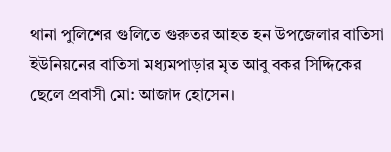থানা পুলিশের গুলিতে গুরুতর আহত হন উপজেলার বাতিসা ইউনিয়নের বাতিসা মধ্যমপাড়ার মৃত আবু বকর সিদ্দিকের ছেলে প্রবাসী মো: আজাদ হোসেন।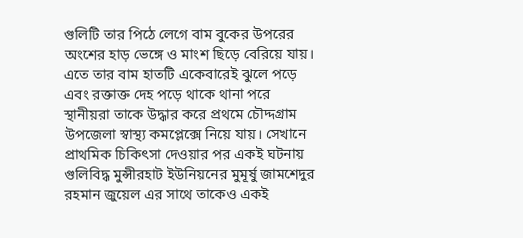গুলিটি তার পিঠে লেগে বাম বুকের উপরের অংশের হাড় ভেঙ্গে ও মাংশ ছিড়ে বেরিয়ে যায়। এতে তার বাম হাতটি একেবারেই ঝুলে পড়ে এবং রক্তাক্ত দেহ পড়ে থাকে থানা পরে স্থানীয়রা তাকে উদ্ধার করে প্রথমে চৌদ্দগ্রাম উপজেলা স্বাস্থ্য কমপ্লেক্সে নিয়ে যায়। সেখানে প্রাথমিক চিকিৎসা দেওয়ার পর একই ঘটনায় গুলিবিদ্ধ মুন্সীরহাট ইউনিয়নের মুমূর্ষু জামশেদুর রহমান জুয়েল এর সাথে তাকেও একই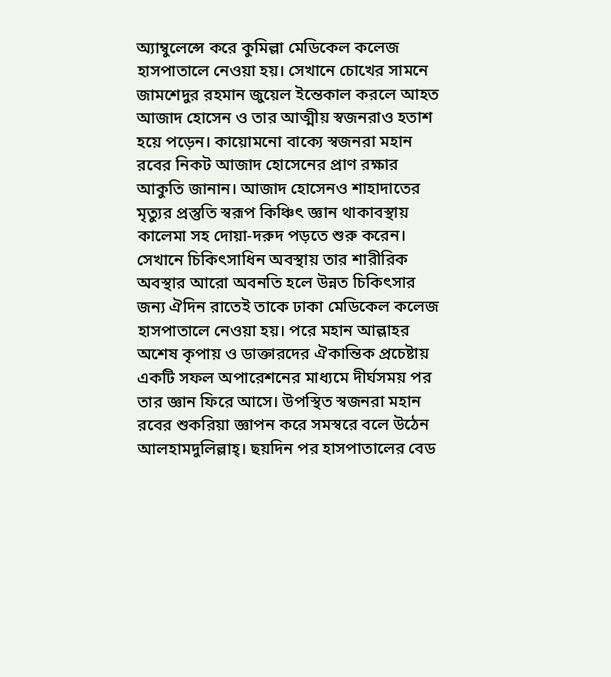অ্যাম্বুলেন্সে করে কুমিল্লা মেডিকেল কলেজ হাসপাতালে নেওয়া হয়। সেখানে চোখের সামনে জামশেদুর রহমান জুয়েল ইন্তেকাল করলে আহত আজাদ হোসেন ও তার আত্মীয় স্বজনরাও হতাশ হয়ে পড়েন। কায়োমনো বাক্যে স্বজনরা মহান রবের নিকট আজাদ হোসেনের প্রাণ রক্ষার আকুতি জানান। আজাদ হোসেনও শাহাদাতের মৃত্যুর প্রস্তুতি স্বরূপ কিঞ্চিৎ জ্ঞান থাকাবস্থায় কালেমা সহ দোয়া-দরুদ পড়তে শুরু করেন। সেখানে চিকিৎসাধিন অবস্থায় তার শারীরিক অবস্থার আরো অবনতি হলে উন্নত চিকিৎসার জন্য ঐদিন রাতেই তাকে ঢাকা মেডিকেল কলেজ হাসপাতালে নেওয়া হয়। পরে মহান আল্লাহর অশেষ কৃপায় ও ডাক্তারদের ঐকান্তিক প্রচেষ্টায় একটি সফল অপারেশনের মাধ্যমে দীর্ঘসময় পর তার জ্ঞান ফিরে আসে। উপস্থিত স্বজনরা মহান রবের শুকরিয়া জ্ঞাপন করে সমস্বরে বলে উঠেন আলহামদুলিল্লাহ্। ছয়দিন পর হাসপাতালের বেড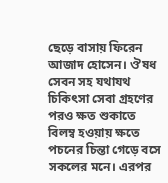ছেড়ে বাসায় ফিরেন আজাদ হোসেন। ঔষধ সেবন সহ যথাযথ চিকিৎসা সেবা গ্রহণের পরও ক্ষত শুকাতে বিলম্ব হওয়ায় ক্ষতে পচনের চিন্তা গেড়ে বসে সকলের মনে। এরপর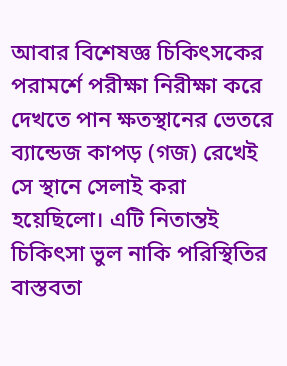আবার বিশেষজ্ঞ চিকিৎসকের পরামর্শে পরীক্ষা নিরীক্ষা করে দেখতে পান ক্ষতস্থানের ভেতরে ব্যান্ডেজ কাপড় (গজ) রেখেই সে স্থানে সেলাই করা হয়েছিলো। এটি নিতান্তই চিকিৎসা ভুল নাকি পরিস্থিতির বাস্তবতা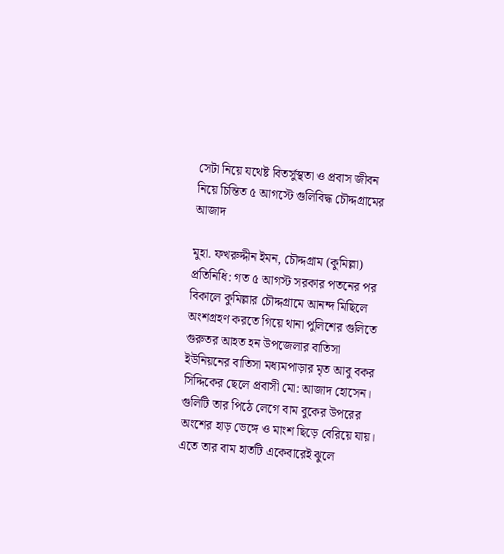সেটা নিয়ে যথেষ্ট বিতর্সুস্থতা ও প্রবাস জীবন নিয়ে চিন্তিত ৫ আগস্টে গুলিবিদ্ধ চৌদ্দগ্রামের আজাদ

মুহা. ফখরুদ্দীন ইমন, চৌদ্দগ্রাম (কুমিল্লা) প্রতিনিধি: গত ৫ আগস্ট সরকার পতনের পর বিকালে কুমিল্লার চৌদ্দগ্রামে আনন্দ মিছিলে অংশগ্রহণ করতে গিয়ে থানা পুলিশের গুলিতে গুরুতর আহত হন উপজেলার বাতিসা ইউনিয়নের বাতিসা মধ্যমপাড়ার মৃত আবু বকর সিদ্দিকের ছেলে প্রবাসী মো: আজাদ হোসেন। গুলিটি তার পিঠে লেগে বাম বুকের উপরের অংশের হাড় ভেঙ্গে ও মাংশ ছিড়ে বেরিয়ে যায়। এতে তার বাম হাতটি একেবারেই ঝুলে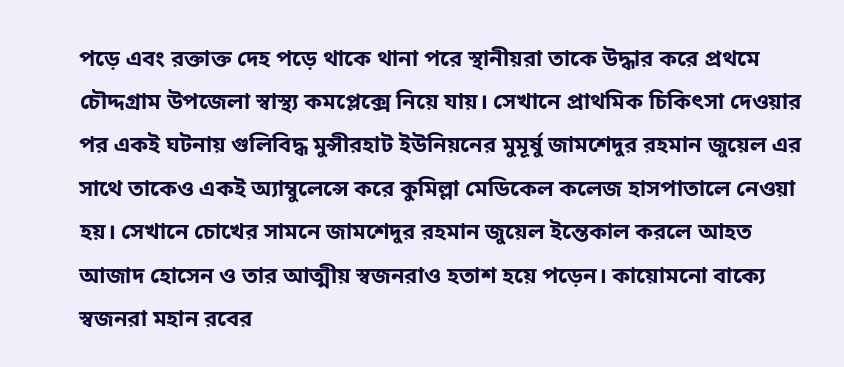পড়ে এবং রক্তাক্ত দেহ পড়ে থাকে থানা পরে স্থানীয়রা তাকে উদ্ধার করে প্রথমে চৌদ্দগ্রাম উপজেলা স্বাস্থ্য কমপ্লেক্সে নিয়ে যায়। সেখানে প্রাথমিক চিকিৎসা দেওয়ার পর একই ঘটনায় গুলিবিদ্ধ মুন্সীরহাট ইউনিয়নের মুমূর্ষু জামশেদুর রহমান জুয়েল এর সাথে তাকেও একই অ্যাম্বুলেন্সে করে কুমিল্লা মেডিকেল কলেজ হাসপাতালে নেওয়া হয়। সেখানে চোখের সামনে জামশেদুর রহমান জুয়েল ইন্তেকাল করলে আহত আজাদ হোসেন ও তার আত্মীয় স্বজনরাও হতাশ হয়ে পড়েন। কায়োমনো বাক্যে স্বজনরা মহান রবের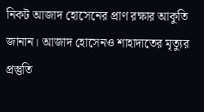নিকট আজাদ হোসেনের প্রাণ রক্ষার আকুতি জানান। আজাদ হোসেনও শাহাদাতের মৃত্যুর প্রস্তুতি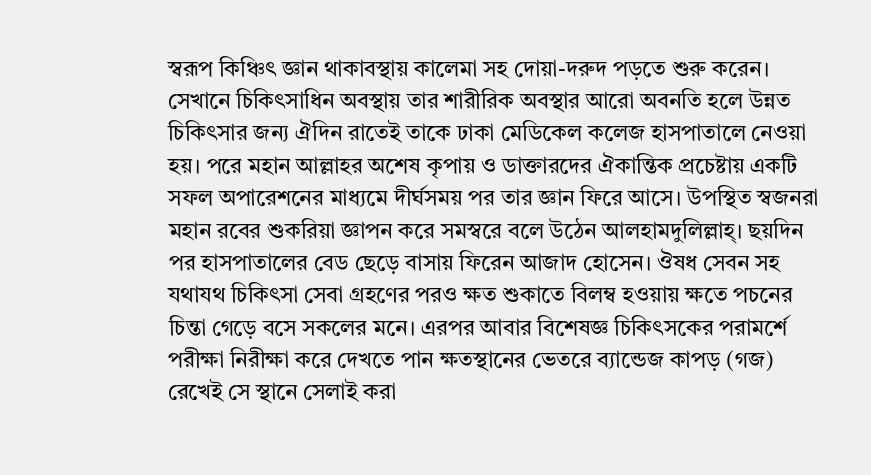স্বরূপ কিঞ্চিৎ জ্ঞান থাকাবস্থায় কালেমা সহ দোয়া-দরুদ পড়তে শুরু করেন। সেখানে চিকিৎসাধিন অবস্থায় তার শারীরিক অবস্থার আরো অবনতি হলে উন্নত চিকিৎসার জন্য ঐদিন রাতেই তাকে ঢাকা মেডিকেল কলেজ হাসপাতালে নেওয়া হয়। পরে মহান আল্লাহর অশেষ কৃপায় ও ডাক্তারদের ঐকান্তিক প্রচেষ্টায় একটি সফল অপারেশনের মাধ্যমে দীর্ঘসময় পর তার জ্ঞান ফিরে আসে। উপস্থিত স্বজনরা মহান রবের শুকরিয়া জ্ঞাপন করে সমস্বরে বলে উঠেন আলহামদুলিল্লাহ্। ছয়দিন পর হাসপাতালের বেড ছেড়ে বাসায় ফিরেন আজাদ হোসেন। ঔষধ সেবন সহ যথাযথ চিকিৎসা সেবা গ্রহণের পরও ক্ষত শুকাতে বিলম্ব হওয়ায় ক্ষতে পচনের চিন্তা গেড়ে বসে সকলের মনে। এরপর আবার বিশেষজ্ঞ চিকিৎসকের পরামর্শে পরীক্ষা নিরীক্ষা করে দেখতে পান ক্ষতস্থানের ভেতরে ব্যান্ডেজ কাপড় (গজ) রেখেই সে স্থানে সেলাই করা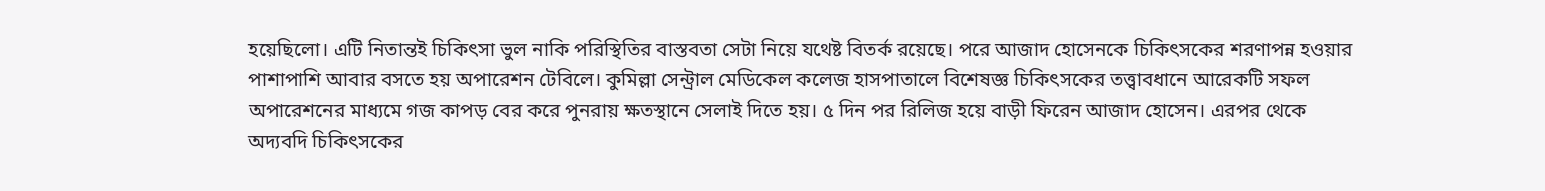হয়েছিলো। এটি নিতান্তই চিকিৎসা ভুল নাকি পরিস্থিতির বাস্তবতা সেটা নিয়ে যথেষ্ট বিতর্ক রয়েছে। পরে আজাদ হোসেনকে চিকিৎসকের শরণাপন্ন হওয়ার পাশাপাশি আবার বসতে হয় অপারেশন টেবিলে। কুমিল্লা সেন্ট্রাল মেডিকেল কলেজ হাসপাতালে বিশেষজ্ঞ চিকিৎসকের তত্ত্বাবধানে আরেকটি সফল অপারেশনের মাধ্যমে গজ কাপড় বের করে পুনরায় ক্ষতস্থানে সেলাই দিতে হয়। ৫ দিন পর রিলিজ হয়ে বাড়ী ফিরেন আজাদ হোসেন। এরপর থেকে অদ্যবদি চিকিৎসকের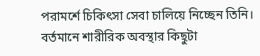পরামর্শে চিকিৎসা সেবা চালিয়ে নিচ্ছেন তিনি। বর্তমানে শারীরিক অবস্থার কিছুটা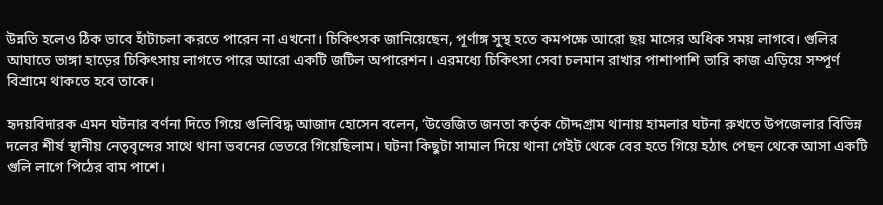উন্নতি হলেও ঠিক ভাবে হাঁটাচলা করতে পারেন না এখনো। চিকিৎসক জানিয়েছেন, পূর্ণাঙ্গ সুস্থ হতে কমপক্ষে আরো ছয় মাসের অধিক সময় লাগবে। গুলির আঘাতে ভাঙ্গা হাড়ের চিকিৎসায় লাগতে পারে আরো একটি জটিল অপারেশন। এরমধ্যে চিকিৎসা সেবা চলমান রাখার পাশাপাশি ভারি কাজ এড়িয়ে সম্পূর্ণ বিশ্রামে থাকতে হবে তাকে।

হৃদয়বিদারক এমন ঘটনার বর্ণনা দিতে গিয়ে গুলিবিদ্ধ আজাদ হোসেন বলেন, ‘উত্তেজিত জনতা কর্তৃক চৌদ্দগ্রাম থানায় হামলার ঘটনা রুখতে উপজেলার বিভিন্ন দলের শীর্ষ স্থানীয় নেতৃবৃন্দের সাথে থানা ভবনের ভেতরে গিয়েছিলাম। ঘটনা কিছুটা সামাল দিয়ে থানা গেইট থেকে বের হতে গিয়ে হঠাৎ পেছন থেকে আসা একটি গুলি লাগে পিঠের বাম পাশে।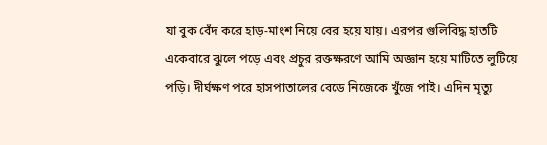যা বুক বেঁদ করে হাড়-মাংশ নিয়ে বের হয়ে যায়। এরপর গুলিবিদ্ধ হাতটি একেবারে ঝুলে পড়ে এবং প্রচুর রক্তক্ষরণে আমি অজ্ঞান হয়ে মাটিতে লুটিয়ে পড়ি। দীর্ঘক্ষণ পরে হাসপাতালের বেডে নিজেকে খুঁজে পাই। এদিন মৃত্যু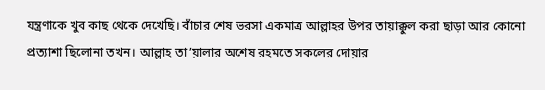যন্ত্রণাকে খুব কাছ থেকে দেখেছি। বাঁচার শেষ ভরসা একমাত্র আল্লাহর উপর তায়াক্কুল করা ছাড়া আর কোনো প্রত্যাশা ছিলোনা তখন। আল্লাহ তা’য়ালার অশেষ রহমতে সকলের দোয়ার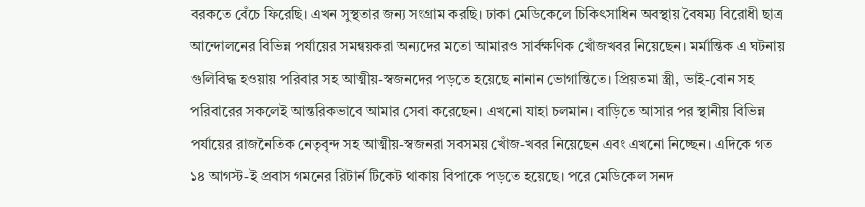বরকতে বেঁচে ফিরেছি। এখন সুস্থতার জন্য সংগ্রাম করছি। ঢাকা মেডিকেলে চিকিৎসাধিন অবস্থায় বৈষম্য বিরোধী ছাত্র আন্দোলনের বিভিন্ন পর্যায়ের সমন্বয়করা অন্যদের মতো আমারও সার্বক্ষণিক খোঁজখবর নিয়েছেন। মর্মান্তিক এ ঘটনায় গুলিবিদ্ধ হওয়ায় পরিবার সহ আত্মীয়-স্বজনদের পড়তে হয়েছে নানান ভোগান্তিতে। প্রিয়তমা স্ত্রী, ভাই-বোন সহ পরিবারের সকলেই আন্তরিকভাবে আমার সেবা করেছেন। এখনো যাহা চলমান। বাড়িতে আসার পর স্থানীয় বিভিন্ন পর্যায়ের রাজনৈতিক নেতৃবৃন্দ সহ আত্মীয়-স্বজনরা সবসময় খোঁজ-খবর নিয়েছেন এবং এখনো নিচ্ছেন। এদিকে গত ১৪ আগস্ট-ই প্রবাস গমনের রিটার্ন টিকেট থাকায় বিপাকে পড়তে হয়েছে। পরে মেডিকেল সনদ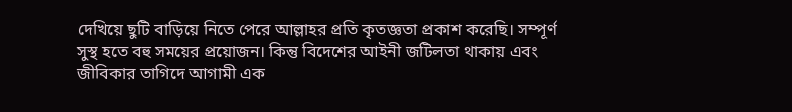দেখিয়ে ছুটি বাড়িয়ে নিতে পেরে আল্লাহর প্রতি কৃতজ্ঞতা প্রকাশ করেছি। সম্পূর্ণ সুস্থ হতে বহু সময়ের প্রয়োজন। কিন্তু বিদেশের আইনী জটিলতা থাকায় এবং জীবিকার তাগিদে আগামী এক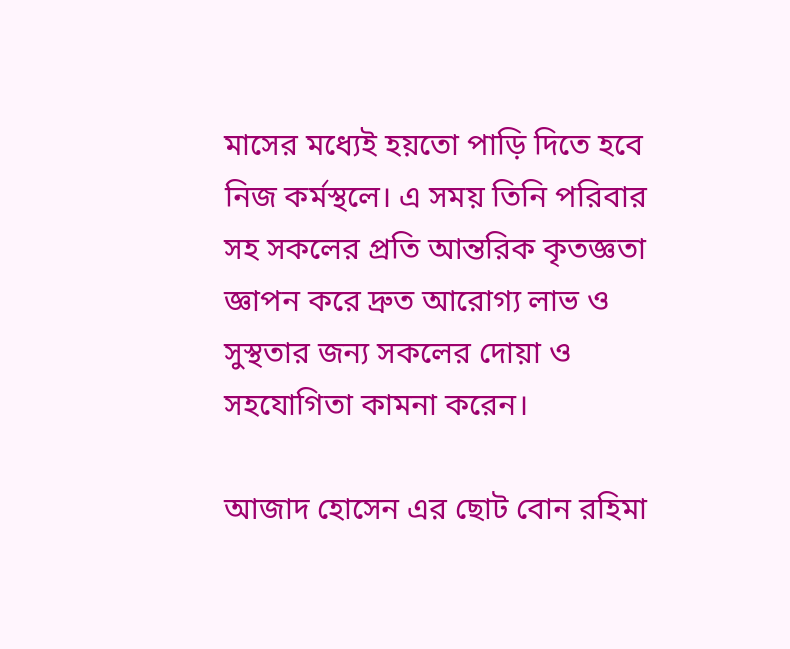মাসের মধ্যেই হয়তো পাড়ি দিতে হবে নিজ কর্মস্থলে। এ সময় তিনি পরিবার সহ সকলের প্রতি আন্তরিক কৃতজ্ঞতা জ্ঞাপন করে দ্রুত আরোগ্য লাভ ও সুস্থতার জন্য সকলের দোয়া ও সহযোগিতা কামনা করেন।

আজাদ হোসেন এর ছোট বোন রহিমা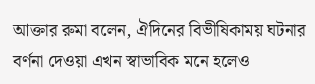আক্তার রুমা বলেন, ঐদিনের বিভীষিকাময় ঘটনার বর্ণনা দেওয়া এখন স্বাভাবিক মনে হলেও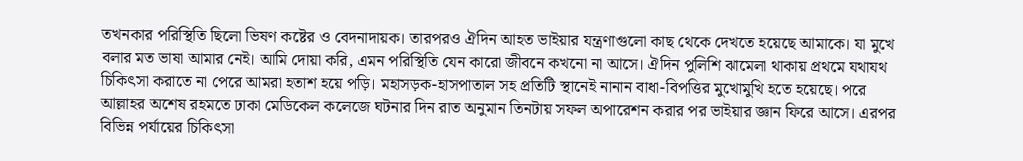তখনকার পরিস্থিতি ছিলো ভিষণ কষ্টের ও বেদনাদায়ক। তারপরও ঐদিন আহত ভাইয়ার যন্ত্রণাগুলো কাছ থেকে দেখতে হয়েছে আমাকে। যা মুখে বলার মত ভাষা আমার নেই। আমি দোয়া করি, এমন পরিস্থিতি যেন কারো জীবনে কখনো না আসে। ঐদিন পুলিশি ঝামেলা থাকায় প্রথমে যথাযথ চিকিৎসা করাতে না পেরে আমরা হতাশ হয়ে পড়ি। মহাসড়ক-হাসপাতাল সহ প্রতিটি স্থানেই নানান বাধা-বিপত্তির মুখোমুখি হতে হয়েছে। পরে আল্লাহর অশেষ রহমতে ঢাকা মেডিকেল কলেজে ঘটনার দিন রাত অনুমান তিনটায় সফল অপারেশন করার পর ভাইয়ার জ্ঞান ফিরে আসে। এরপর বিভিন্ন পর্যায়ের চিকিৎসা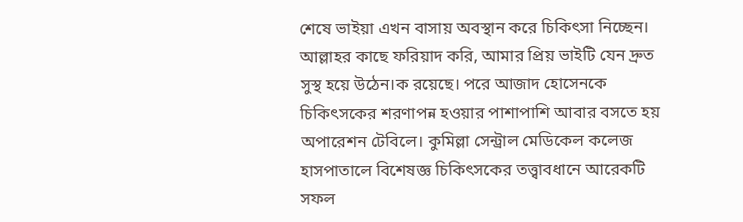শেষে ভাইয়া এখন বাসায় অবস্থান করে চিকিৎসা নিচ্ছেন। আল্লাহর কাছে ফরিয়াদ করি, আমার প্রিয় ভাইটি যেন দ্রুত সুস্থ হয়ে উঠেন।ক রয়েছে। পরে আজাদ হোসেনকে চিকিৎসকের শরণাপন্ন হওয়ার পাশাপাশি আবার বসতে হয় অপারেশন টেবিলে। কুমিল্লা সেন্ট্রাল মেডিকেল কলেজ হাসপাতালে বিশেষজ্ঞ চিকিৎসকের তত্ত্বাবধানে আরেকটি সফল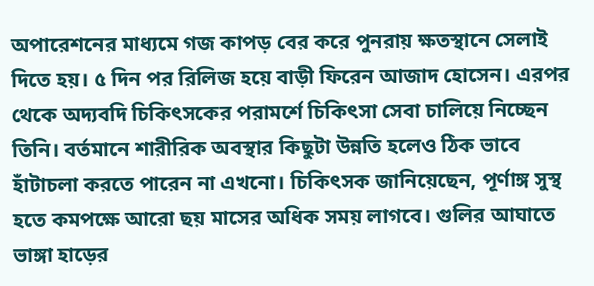অপারেশনের মাধ্যমে গজ কাপড় বের করে পুনরায় ক্ষতস্থানে সেলাই দিতে হয়। ৫ দিন পর রিলিজ হয়ে বাড়ী ফিরেন আজাদ হোসেন। এরপর থেকে অদ্যবদি চিকিৎসকের পরামর্শে চিকিৎসা সেবা চালিয়ে নিচ্ছেন তিনি। বর্তমানে শারীরিক অবস্থার কিছুটা উন্নতি হলেও ঠিক ভাবে হাঁটাচলা করতে পারেন না এখনো। চিকিৎসক জানিয়েছেন, পূর্ণাঙ্গ সুস্থ হতে কমপক্ষে আরো ছয় মাসের অধিক সময় লাগবে। গুলির আঘাতে ভাঙ্গা হাড়ের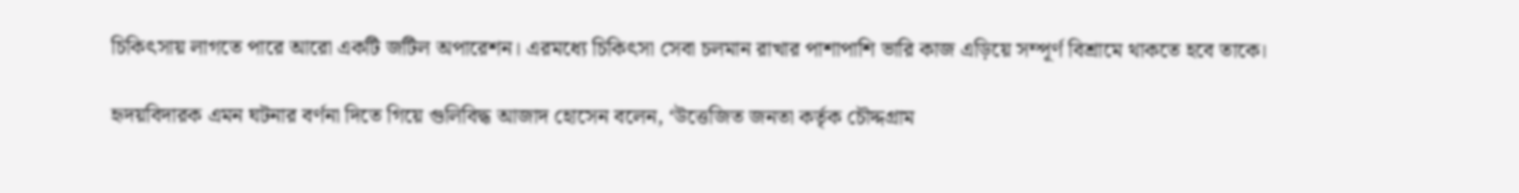চিকিৎসায় লাগতে পারে আরো একটি জটিল অপারেশন। এরমধ্যে চিকিৎসা সেবা চলমান রাখার পাশাপাশি ভারি কাজ এড়িয়ে সম্পূর্ণ বিশ্রামে থাকতে হবে তাকে।

হৃদয়বিদারক এমন ঘটনার বর্ণনা দিতে গিয়ে গুলিবিদ্ধ আজাদ হোসেন বলেন, ‘উত্তেজিত জনতা কর্তৃক চৌদ্দগ্রাম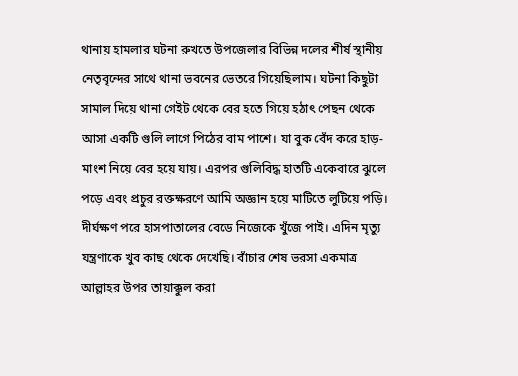থানায় হামলার ঘটনা রুখতে উপজেলার বিভিন্ন দলের শীর্ষ স্থানীয় নেতৃবৃন্দের সাথে থানা ভবনের ভেতরে গিয়েছিলাম। ঘটনা কিছুটা সামাল দিয়ে থানা গেইট থেকে বের হতে গিয়ে হঠাৎ পেছন থেকে আসা একটি গুলি লাগে পিঠের বাম পাশে। যা বুক বেঁদ করে হাড়-মাংশ নিয়ে বের হয়ে যায়। এরপর গুলিবিদ্ধ হাতটি একেবারে ঝুলে পড়ে এবং প্রচুর রক্তক্ষরণে আমি অজ্ঞান হয়ে মাটিতে লুটিয়ে পড়ি। দীর্ঘক্ষণ পরে হাসপাতালের বেডে নিজেকে খুঁজে পাই। এদিন মৃত্যু যন্ত্রণাকে খুব কাছ থেকে দেখেছি। বাঁচার শেষ ভরসা একমাত্র আল্লাহর উপর তায়াক্কুল করা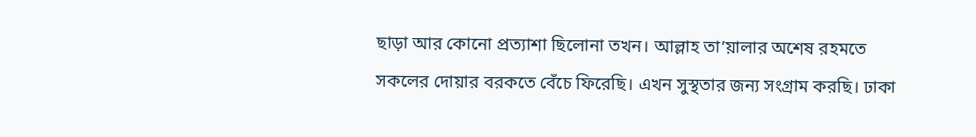ছাড়া আর কোনো প্রত্যাশা ছিলোনা তখন। আল্লাহ তা’য়ালার অশেষ রহমতে সকলের দোয়ার বরকতে বেঁচে ফিরেছি। এখন সুস্থতার জন্য সংগ্রাম করছি। ঢাকা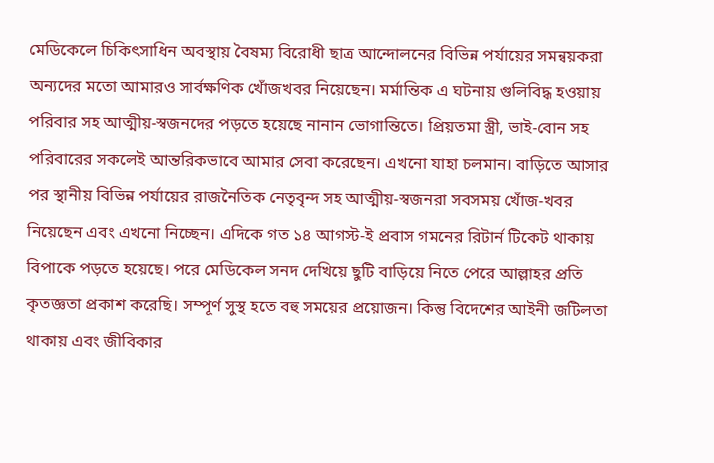মেডিকেলে চিকিৎসাধিন অবস্থায় বৈষম্য বিরোধী ছাত্র আন্দোলনের বিভিন্ন পর্যায়ের সমন্বয়করা অন্যদের মতো আমারও সার্বক্ষণিক খোঁজখবর নিয়েছেন। মর্মান্তিক এ ঘটনায় গুলিবিদ্ধ হওয়ায় পরিবার সহ আত্মীয়-স্বজনদের পড়তে হয়েছে নানান ভোগান্তিতে। প্রিয়তমা স্ত্রী, ভাই-বোন সহ পরিবারের সকলেই আন্তরিকভাবে আমার সেবা করেছেন। এখনো যাহা চলমান। বাড়িতে আসার পর স্থানীয় বিভিন্ন পর্যায়ের রাজনৈতিক নেতৃবৃন্দ সহ আত্মীয়-স্বজনরা সবসময় খোঁজ-খবর নিয়েছেন এবং এখনো নিচ্ছেন। এদিকে গত ১৪ আগস্ট-ই প্রবাস গমনের রিটার্ন টিকেট থাকায় বিপাকে পড়তে হয়েছে। পরে মেডিকেল সনদ দেখিয়ে ছুটি বাড়িয়ে নিতে পেরে আল্লাহর প্রতি কৃতজ্ঞতা প্রকাশ করেছি। সম্পূর্ণ সুস্থ হতে বহু সময়ের প্রয়োজন। কিন্তু বিদেশের আইনী জটিলতা থাকায় এবং জীবিকার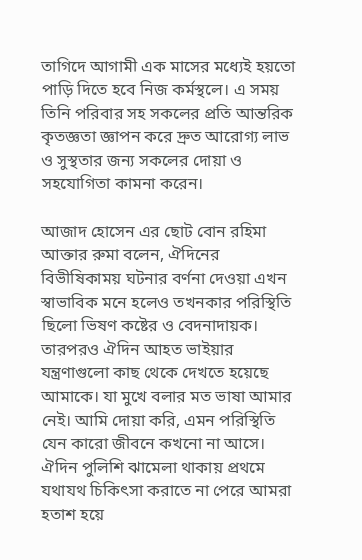তাগিদে আগামী এক মাসের মধ্যেই হয়তো পাড়ি দিতে হবে নিজ কর্মস্থলে। এ সময় তিনি পরিবার সহ সকলের প্রতি আন্তরিক কৃতজ্ঞতা জ্ঞাপন করে দ্রুত আরোগ্য লাভ ও সুস্থতার জন্য সকলের দোয়া ও সহযোগিতা কামনা করেন।

আজাদ হোসেন এর ছোট বোন রহিমা আক্তার রুমা বলেন, ঐদিনের বিভীষিকাময় ঘটনার বর্ণনা দেওয়া এখন স্বাভাবিক মনে হলেও তখনকার পরিস্থিতি ছিলো ভিষণ কষ্টের ও বেদনাদায়ক। তারপরও ঐদিন আহত ভাইয়ার যন্ত্রণাগুলো কাছ থেকে দেখতে হয়েছে আমাকে। যা মুখে বলার মত ভাষা আমার নেই। আমি দোয়া করি, এমন পরিস্থিতি যেন কারো জীবনে কখনো না আসে। ঐদিন পুলিশি ঝামেলা থাকায় প্রথমে যথাযথ চিকিৎসা করাতে না পেরে আমরা হতাশ হয়ে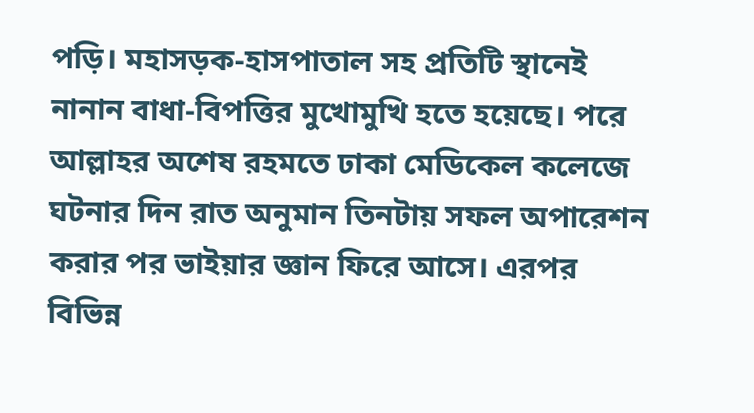পড়ি। মহাসড়ক-হাসপাতাল সহ প্রতিটি স্থানেই নানান বাধা-বিপত্তির মুখোমুখি হতে হয়েছে। পরে আল্লাহর অশেষ রহমতে ঢাকা মেডিকেল কলেজে ঘটনার দিন রাত অনুমান তিনটায় সফল অপারেশন করার পর ভাইয়ার জ্ঞান ফিরে আসে। এরপর বিভিন্ন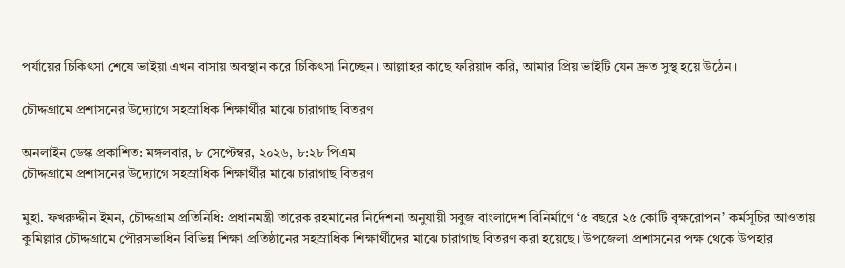পর্যায়ের চিকিৎসা শেষে ভাইয়া এখন বাসায় অবস্থান করে চিকিৎসা নিচ্ছেন। আল্লাহর কাছে ফরিয়াদ করি, আমার প্রিয় ভাইটি যেন দ্রুত সুস্থ হয়ে উঠেন।

চৌদ্দগ্রামে প্রশাসনের উদ্যোগে সহস্রাধিক শিক্ষার্থীর মাঝে চারাগাছ বিতরণ

অনলাইন ডেস্ক প্রকাশিত: মঙ্গলবার, ৮ সেপ্টেম্বর, ২০২৬, ৮:২৮ পিএম
চৌদ্দগ্রামে প্রশাসনের উদ্যোগে সহস্রাধিক শিক্ষার্থীর মাঝে চারাগাছ বিতরণ

মুহা. ফখরুদ্দীন ইমন, চৌদ্দগ্রাম প্রতিনিধি: প্রধানমন্ত্রী তারেক রহমানের নির্দেশনা অনুযায়ী সবুজ বাংলাদেশ বিনির্মাণে ‘৫ বছরে ২৫ কোটি বৃক্ষরোপন’ কর্মসূচির আওতায় কুমিল্লার চৌদ্দগ্রামে পৌরসভাধিন বিভিন্ন শিক্ষা প্রতিষ্ঠানের সহস্রাধিক শিক্ষার্থীদের মাঝে চারাগাছ বিতরণ করা হয়েছে। উপজেলা প্রশাসনের পক্ষ থেকে উপহার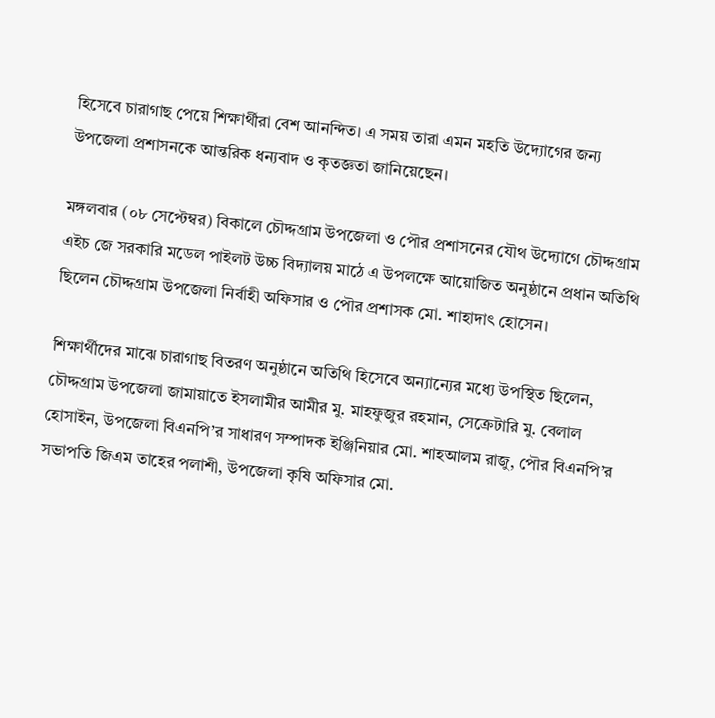হিসেবে চারাগাছ পেয়ে শিক্ষার্থীরা বেশ আনন্দিত। এ সময় তারা এমন মহতি উদ্যোগের জন্য উপজেলা প্রশাসনকে আন্তরিক ধন্যবাদ ও কৃতজ্ঞতা জানিয়েছেন।

মঙ্গলবার (০৮ সেপ্টেম্বর) বিকালে চৌদ্দগ্রাম উপজেলা ও পৌর প্রশাসনের যৌথ উদ্যোগে চৌদ্দগ্রাম এইচ জে সরকারি মডেল পাইলট উচ্চ বিদ্যালয় মাঠে এ উপলক্ষে আয়োজিত অনুষ্ঠানে প্রধান অতিথি ছিলেন চৌদ্দগ্রাম উপজেলা নির্বাহী অফিসার ও পৌর প্রশাসক মো. শাহাদাৎ হোসেন।

শিক্ষার্থীদের মাঝে চারাগাছ বিতরণ অনুষ্ঠানে অতিথি হিসেবে অন্যান্যের মধ্যে উপস্থিত ছিলেন, চৌদ্দগ্রাম উপজেলা জামায়াতে ইসলামীর আমীর মু. মাহফুজুর রহমান, সেক্রেটারি মু. বেলাল হোসাইন, উপজেলা বিএনপি’র সাধারণ সম্পাদক ইঞ্জিনিয়ার মো. শাহআলম রাজু, পৌর বিএনপি’র সভাপতি জিএম তাহের পলাশী, উপজেলা কৃষি অফিসার মো.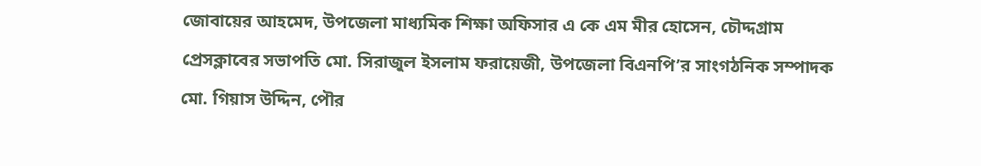জোবায়ের আহমেদ, উপজেলা মাধ্যমিক শিক্ষা অফিসার এ কে এম মীর হোসেন, চৌদ্দগ্রাম প্রেসক্লাবের সভাপতি মো. সিরাজুল ইসলাম ফরায়েজী, উপজেলা বিএনপি’র সাংগঠনিক সম্পাদক মো. গিয়াস উদ্দিন, পৌর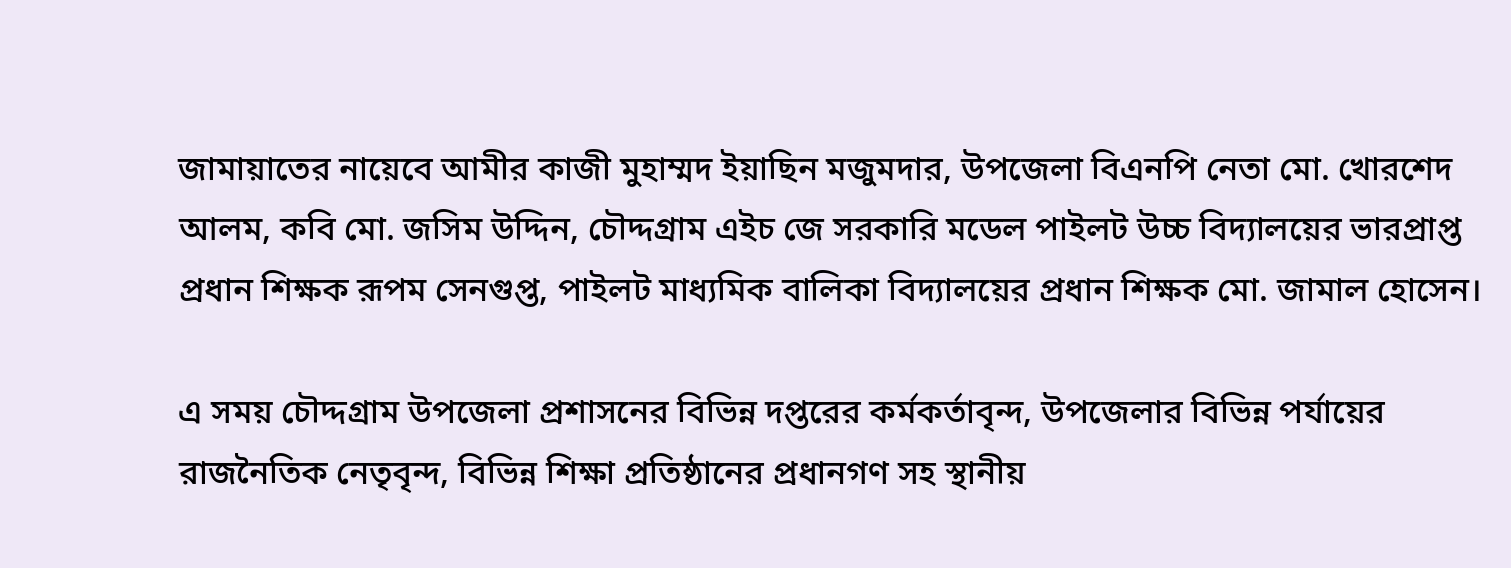জামায়াতের নায়েবে আমীর কাজী মুহাম্মদ ইয়াছিন মজুমদার, উপজেলা বিএনপি নেতা মো. খোরশেদ আলম, কবি মো. জসিম উদ্দিন, চৌদ্দগ্রাম এইচ জে সরকারি মডেল পাইলট উচ্চ বিদ্যালয়ের ভারপ্রাপ্ত প্রধান শিক্ষক রূপম সেনগুপ্ত, পাইলট মাধ্যমিক বালিকা বিদ্যালয়ের প্রধান শিক্ষক মো. জামাল হোসেন।

এ সময় চৌদ্দগ্রাম উপজেলা প্রশাসনের বিভিন্ন দপ্তরের কর্মকর্তাবৃন্দ, উপজেলার বিভিন্ন পর্যায়ের রাজনৈতিক নেতৃবৃন্দ, বিভিন্ন শিক্ষা প্রতিষ্ঠানের প্রধানগণ সহ স্থানীয়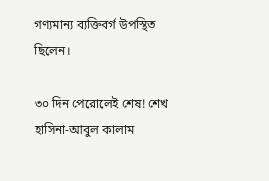গণ্যমান্য ব্যক্তিবর্গ উপস্থিত ছিলেন।

৩০ দিন পেরোলেই শেষ! শেখ হাসিনা-আবুল কালাম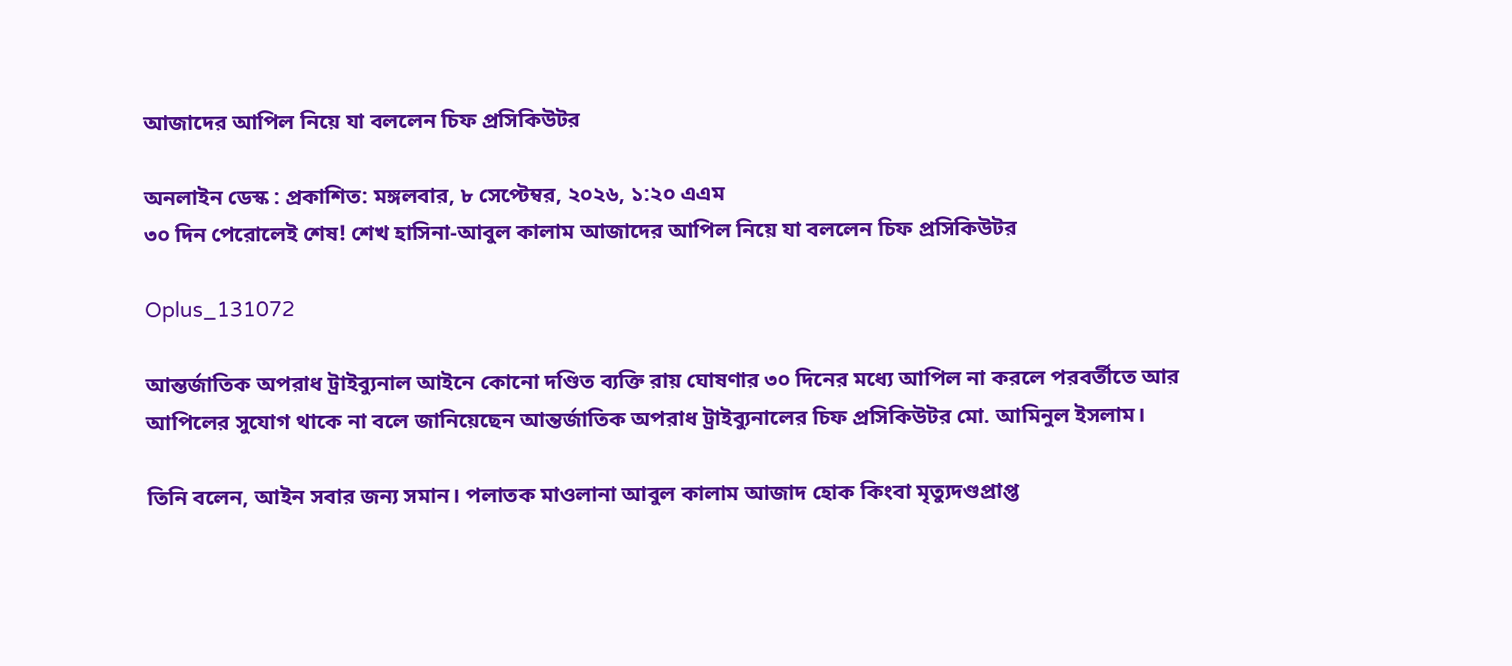আজাদের আপিল নিয়ে যা বললেন চিফ প্রসিকিউটর

অনলাইন ডেস্ক : প্রকাশিত: মঙ্গলবার, ৮ সেপ্টেম্বর, ২০২৬, ১:২০ এএম
৩০ দিন পেরোলেই শেষ! শেখ হাসিনা-আবুল কালাম আজাদের আপিল নিয়ে যা বললেন চিফ প্রসিকিউটর

Oplus_131072

আন্তর্জাতিক অপরাধ ট্রাইব্যুনাল আইনে কোনো দণ্ডিত ব্যক্তি রায় ঘোষণার ৩০ দিনের মধ্যে আপিল না করলে পরবর্তীতে আর আপিলের সুযোগ থাকে না বলে জানিয়েছেন আন্তর্জাতিক অপরাধ ট্রাইব্যুনালের চিফ প্রসিকিউটর মো. আমিনুল ইসলাম।

তিনি বলেন, আইন সবার জন্য সমান। পলাতক মাওলানা আবুল কালাম আজাদ হোক কিংবা মৃত্যুদণ্ডপ্রাপ্ত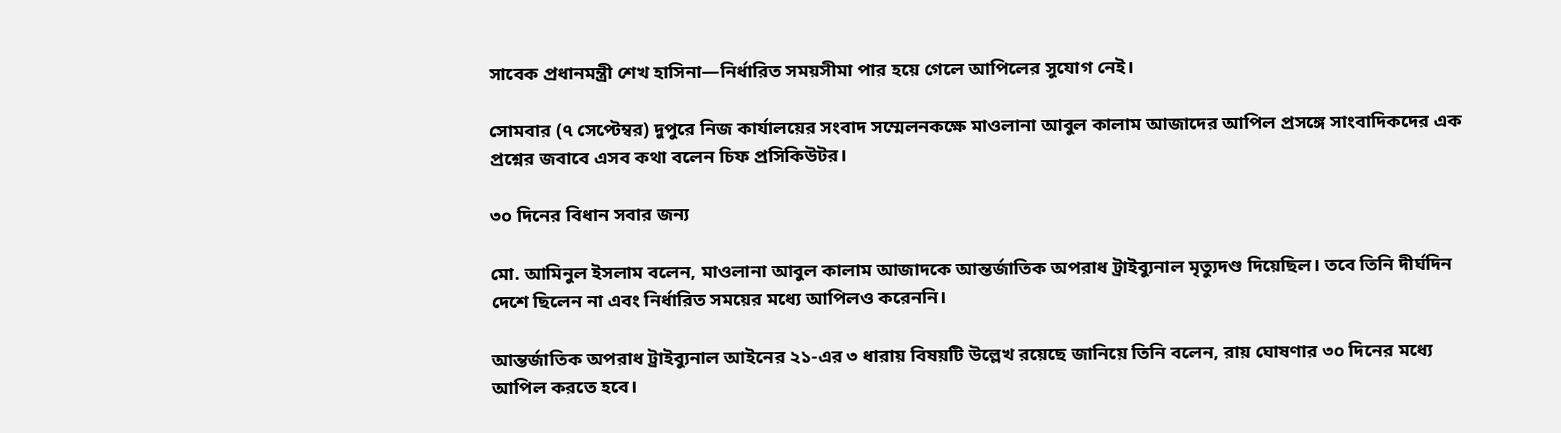সাবেক প্রধানমন্ত্রী শেখ হাসিনা—নির্ধারিত সময়সীমা পার হয়ে গেলে আপিলের সুযোগ নেই।

সোমবার (৭ সেপ্টেম্বর) দুপুরে নিজ কার্যালয়ের সংবাদ সম্মেলনকক্ষে মাওলানা আবুল কালাম আজাদের আপিল প্রসঙ্গে সাংবাদিকদের এক প্রশ্নের জবাবে এসব কথা বলেন চিফ প্রসিকিউটর।

৩০ দিনের বিধান সবার জন্য

মো. আমিনুল ইসলাম বলেন, মাওলানা আবুল কালাম আজাদকে আন্তর্জাতিক অপরাধ ট্রাইব্যুনাল মৃত্যুদণ্ড দিয়েছিল। তবে তিনি দীর্ঘদিন দেশে ছিলেন না এবং নির্ধারিত সময়ের মধ্যে আপিলও করেননি।

আন্তর্জাতিক অপরাধ ট্রাইব্যুনাল আইনের ২১-এর ৩ ধারায় বিষয়টি উল্লেখ রয়েছে জানিয়ে তিনি বলেন, রায় ঘোষণার ৩০ দিনের মধ্যে আপিল করতে হবে।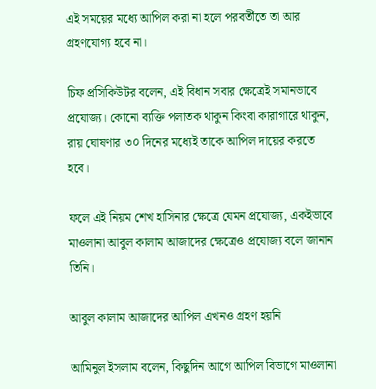এই সময়ের মধ্যে আপিল করা না হলে পরবর্তীতে তা আর গ্রহণযোগ্য হবে না।

চিফ প্রসিকিউটর বলেন, এই বিধান সবার ক্ষেত্রেই সমানভাবে প্রযোজ্য। কোনো ব্যক্তি পলাতক থাকুন কিংবা কারাগারে থাকুন, রায় ঘোষণার ৩০ দিনের মধ্যেই তাকে আপিল দায়ের করতে হবে।

ফলে এই নিয়ম শেখ হাসিনার ক্ষেত্রে যেমন প্রযোজ্য, একইভাবে মাওলানা আবুল কালাম আজাদের ক্ষেত্রেও প্রযোজ্য বলে জানান তিনি।

আবুল কালাম আজাদের আপিল এখনও গ্রহণ হয়নি

আমিনুল ইসলাম বলেন, কিছুদিন আগে আপিল বিভাগে মাওলানা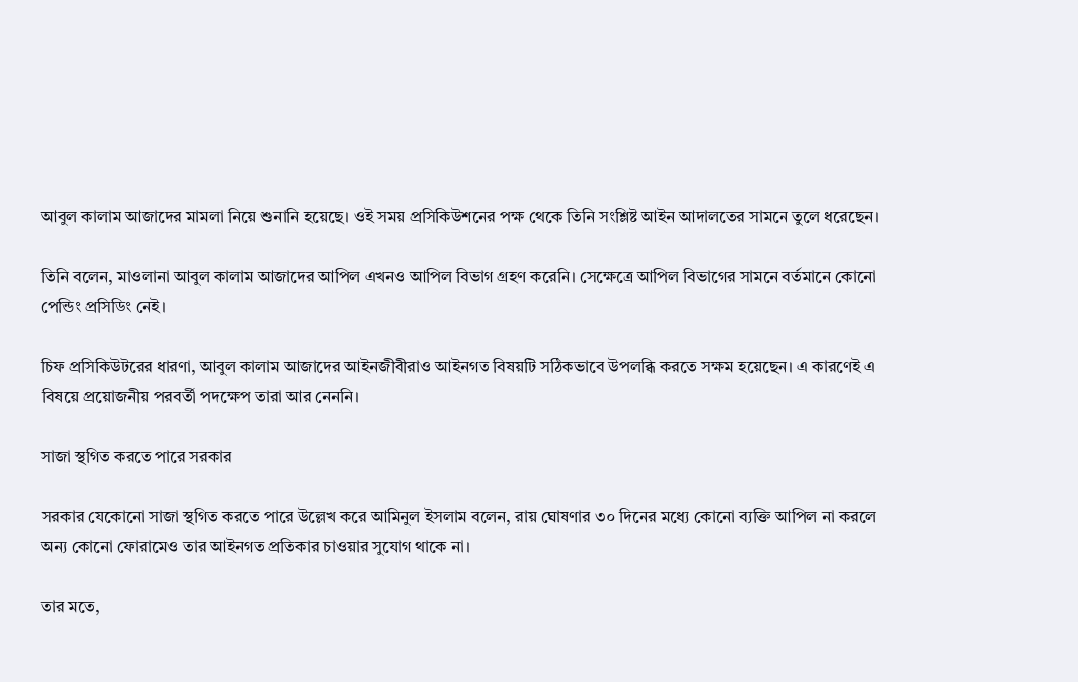আবুল কালাম আজাদের মামলা নিয়ে শুনানি হয়েছে। ওই সময় প্রসিকিউশনের পক্ষ থেকে তিনি সংশ্লিষ্ট আইন আদালতের সামনে তুলে ধরেছেন।

তিনি বলেন, মাওলানা আবুল কালাম আজাদের আপিল এখনও আপিল বিভাগ গ্রহণ করেনি। সেক্ষেত্রে আপিল বিভাগের সামনে বর্তমানে কোনো পেন্ডিং প্রসিডিং নেই।

চিফ প্রসিকিউটরের ধারণা, আবুল কালাম আজাদের আইনজীবীরাও আইনগত বিষয়টি সঠিকভাবে উপলব্ধি করতে সক্ষম হয়েছেন। এ কারণেই এ বিষয়ে প্রয়োজনীয় পরবর্তী পদক্ষেপ তারা আর নেননি।

সাজা স্থগিত করতে পারে সরকার

সরকার যেকোনো সাজা স্থগিত করতে পারে উল্লেখ করে আমিনুল ইসলাম বলেন, রায় ঘোষণার ৩০ দিনের মধ্যে কোনো ব্যক্তি আপিল না করলে অন্য কোনো ফোরামেও তার আইনগত প্রতিকার চাওয়ার সুযোগ থাকে না।

তার মতে,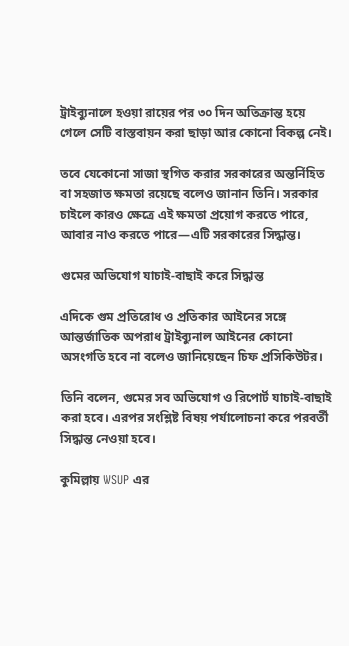ট্রাইব্যুনালে হওয়া রায়ের পর ৩০ দিন অতিক্রান্ত হয়ে গেলে সেটি বাস্তবায়ন করা ছাড়া আর কোনো বিকল্প নেই।

তবে যেকোনো সাজা স্থগিত করার সরকারের অন্তর্নিহিত বা সহজাত ক্ষমতা রয়েছে বলেও জানান তিনি। সরকার চাইলে কারও ক্ষেত্রে এই ক্ষমতা প্রয়োগ করতে পারে, আবার নাও করতে পারে—এটি সরকারের সিদ্ধান্ত।

গুমের অভিযোগ যাচাই-বাছাই করে সিদ্ধান্ত

এদিকে গুম প্রতিরোধ ও প্রতিকার আইনের সঙ্গে আন্তর্জাতিক অপরাধ ট্রাইব্যুনাল আইনের কোনো অসংগতি হবে না বলেও জানিয়েছেন চিফ প্রসিকিউটর।

তিনি বলেন, গুমের সব অভিযোগ ও রিপোর্ট যাচাই-বাছাই করা হবে। এরপর সংশ্লিষ্ট বিষয় পর্যালোচনা করে পরবর্তী সিদ্ধান্ত নেওয়া হবে।

কুমিল্লায় WSUP এর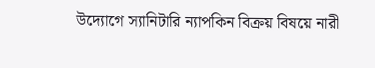উদ্যোগে স্যানিটারি ন্যাপকিন বিক্রয় বিষয়ে নারী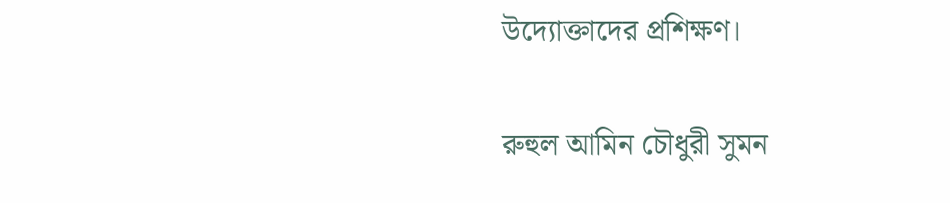উদ্যোক্তাদের প্রশিক্ষণ।

রুহুল আমিন চৌধুরী সুমন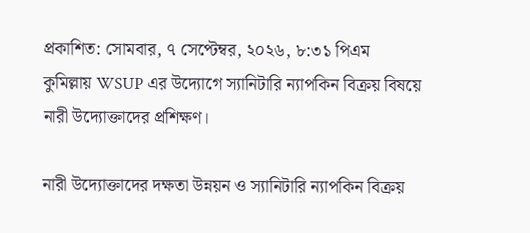প্রকাশিত: সোমবার, ৭ সেপ্টেম্বর, ২০২৬, ৮:৩১ পিএম
কুমিল্লায় WSUP এর উদ্যোগে স্যানিটারি ন্যাপকিন বিক্রয় বিষয়ে নারী উদ্যোক্তাদের প্রশিক্ষণ।

নারী উদ্যোক্তাদের দক্ষতা উন্নয়ন ও স্যানিটারি ন্যাপকিন বিক্রয়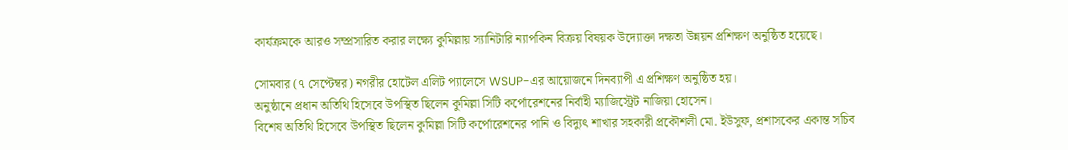কার্যক্রমকে আরও সম্প্রসারিত করার লক্ষ্যে কুমিল্লায় স্যানিটারি ন্যাপকিন বিক্রয় বিষয়ক উদ্যোক্তা দক্ষতা উন্নয়ন প্রশিক্ষণ অনুষ্ঠিত হয়েছে।

সোমবার (৭ সেপ্টেম্বর) নগরীর হোটেল এলিট প্যালেসে WSUP-এর আয়োজনে দিনব্যাপী এ প্রশিক্ষণ অনুষ্ঠিত হয়।
অনুষ্ঠানে প্রধান অতিথি হিসেবে উপস্থিত ছিলেন কুমিল্লা সিটি কর্পোরেশনের নির্বাহী ম্যাজিস্ট্রেট নাজিয়া হোসেন।
বিশেষ অতিথি হিসেবে উপস্থিত ছিলেন কুমিল্লা সিটি কর্পোরেশনের পানি ও বিদ্যুৎ শাখার সহকারী প্রকৌশলী মো. ইউসুফ, প্রশাসকের একান্ত সচিব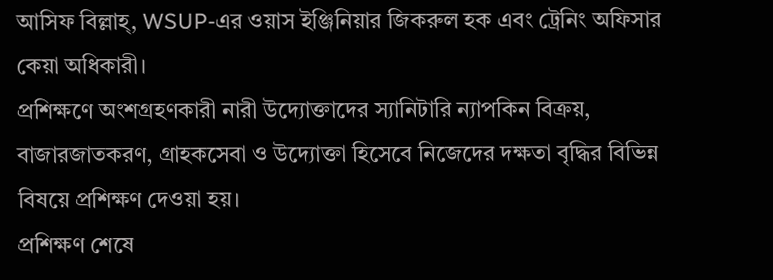আসিফ বিল্লাহ্, WSUP-এর ওয়াস ইঞ্জিনিয়ার জিকরুল হক এবং ট্রেনিং অফিসার কেয়া অধিকারী।
প্রশিক্ষণে অংশগ্রহণকারী নারী উদ্যোক্তাদের স্যানিটারি ন্যাপকিন বিক্রয়, বাজারজাতকরণ, গ্রাহকসেবা ও উদ্যোক্তা হিসেবে নিজেদের দক্ষতা বৃদ্ধির বিভিন্ন বিষয়ে প্রশিক্ষণ দেওয়া হয়।
প্রশিক্ষণ শেষে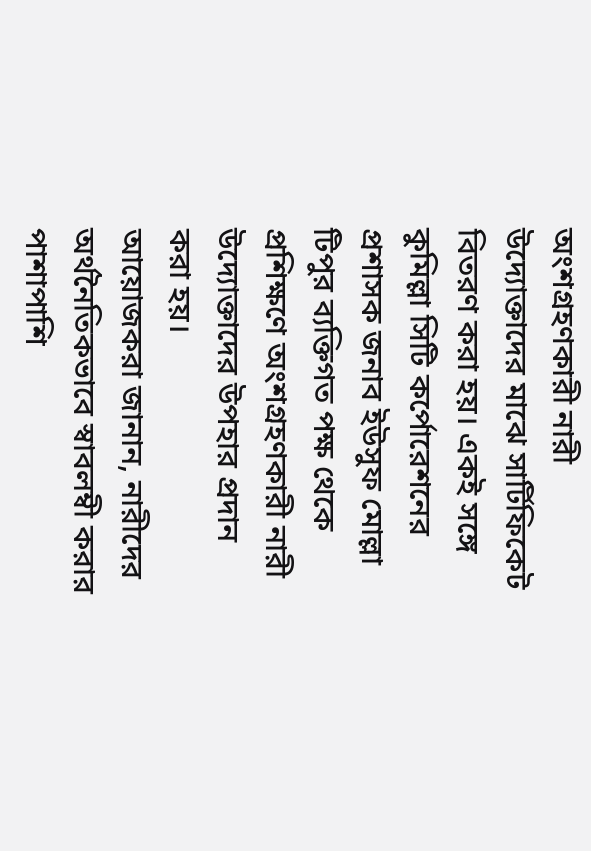অংশগ্রহণকারী নারী উদ্যোক্তাদের মাঝে সার্টিফিকেট বিতরণ করা হয়। একই সঙ্গে কুমিল্লা সিটি কর্পোরেশনের প্রশাসক জনাব ইউসুফ মোল্লা টিপুর ব্যক্তিগত পক্ষ থেকে প্রশিক্ষণে অংশগ্রহণকারী নারী উদ্যোক্তাদের উপহার প্রদান করা হয়।
আয়োজকরা জানান, নারীদের অর্থনৈতিকভাবে স্বাবলম্বী করার পাশাপাশি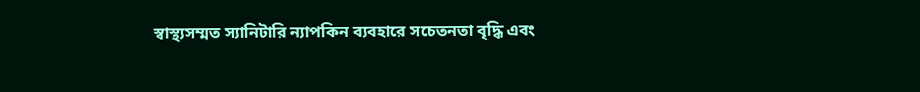স্বাস্থ্যসম্মত স্যানিটারি ন্যাপকিন ব্যবহারে সচেতনতা বৃদ্ধি এবং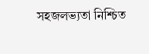সহজলভ্যতা নিশ্চিত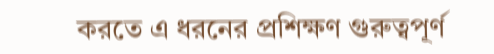করতে এ ধরনের প্রশিক্ষণ গুরুত্বপূর্ণ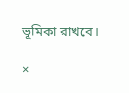ভূমিকা রাখবে।

×